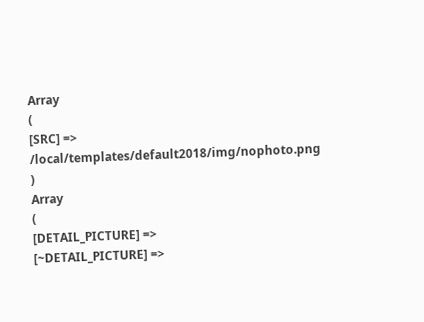Array
(
[SRC] => /local/templates/default2018/img/nophoto.png
)
Array
(
[DETAIL_PICTURE] =>
[~DETAIL_PICTURE] =>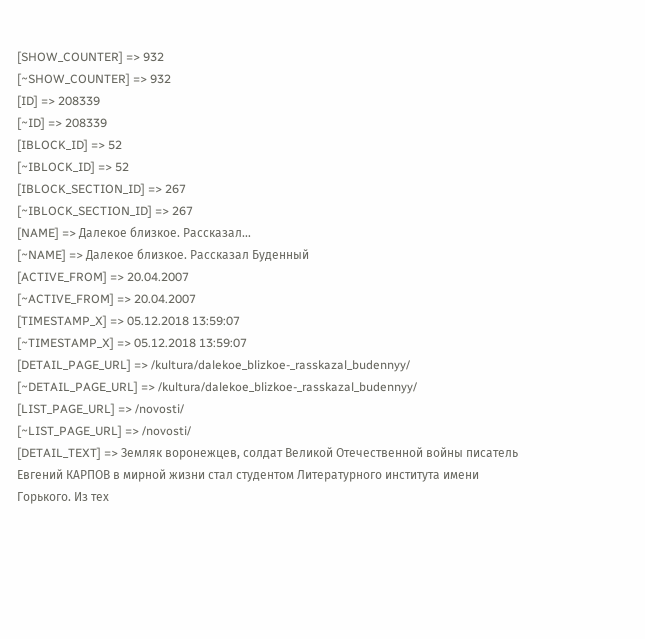[SHOW_COUNTER] => 932
[~SHOW_COUNTER] => 932
[ID] => 208339
[~ID] => 208339
[IBLOCK_ID] => 52
[~IBLOCK_ID] => 52
[IBLOCK_SECTION_ID] => 267
[~IBLOCK_SECTION_ID] => 267
[NAME] => Далекое близкое. Рассказал…
[~NAME] => Далекое близкое. Рассказал Буденный
[ACTIVE_FROM] => 20.04.2007
[~ACTIVE_FROM] => 20.04.2007
[TIMESTAMP_X] => 05.12.2018 13:59:07
[~TIMESTAMP_X] => 05.12.2018 13:59:07
[DETAIL_PAGE_URL] => /kultura/dalekoe_blizkoe-_rasskazal_budennyy/
[~DETAIL_PAGE_URL] => /kultura/dalekoe_blizkoe-_rasskazal_budennyy/
[LIST_PAGE_URL] => /novosti/
[~LIST_PAGE_URL] => /novosti/
[DETAIL_TEXT] => Земляк воронежцев, солдат Великой Отечественной войны писатель Евгений КАРПОВ в мирной жизни стал студентом Литературного института имени Горького. Из тех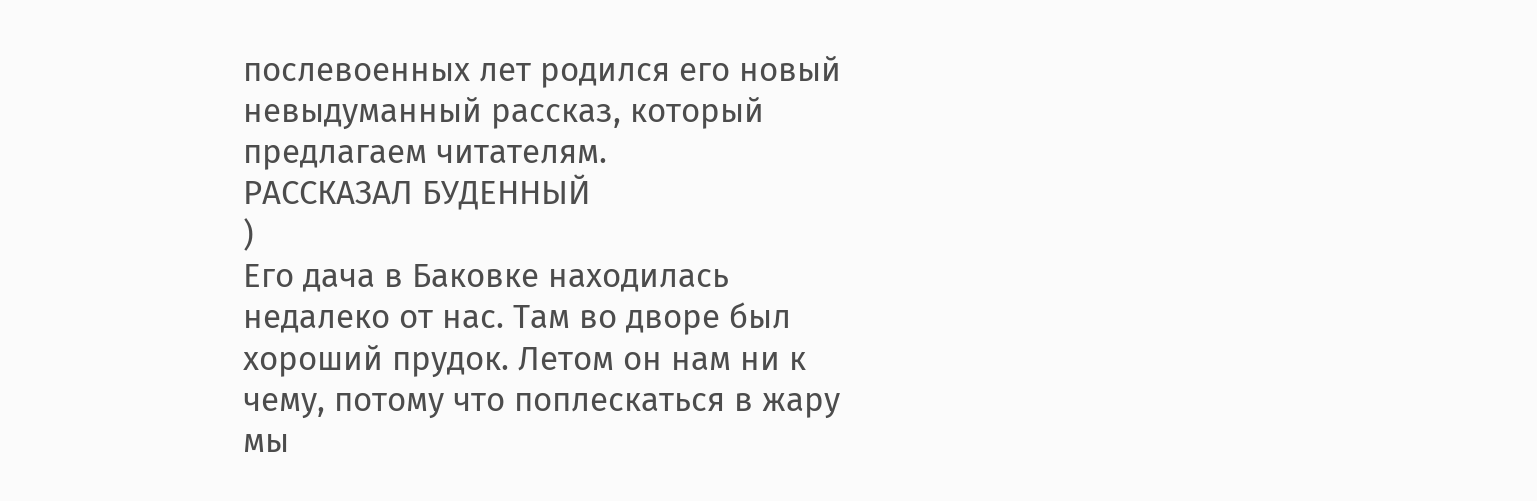послевоенных лет родился его новый невыдуманный рассказ, который предлагаем читателям.
РАССКАЗАЛ БУДЕННЫЙ
)
Его дача в Баковке находилась недалеко от нас. Там во дворе был хороший прудок. Летом он нам ни к чему, потому что поплескаться в жару мы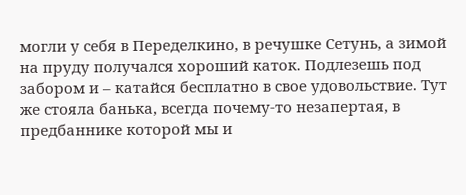могли у себя в Переделкино, в речушке Сетунь, а зимой на пруду получался хороший каток. Подлезешь под забором и – катайся бесплатно в свое удовольствие. Тут же стояла банька, всегда почему-то незапертая, в предбаннике которой мы и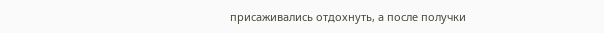присаживались отдохнуть, а после получки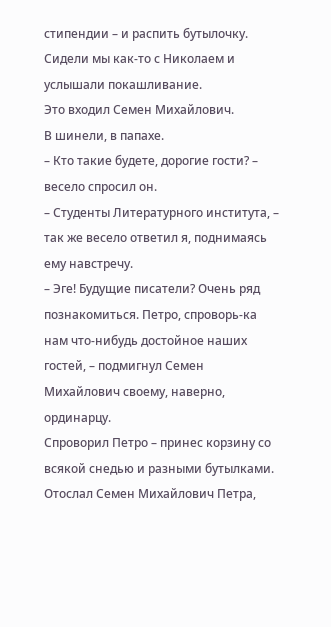стипендии – и распить бутылочку.
Сидели мы как-то с Николаем и услышали покашливание.
Это входил Семен Михайлович.
В шинели, в папахе.
– Кто такие будете, дорогие гости? – весело спросил он.
– Студенты Литературного института, – так же весело ответил я, поднимаясь ему навстречу.
– Эге! Будущие писатели? Очень ряд познакомиться. Петро, спроворь-ка нам что-нибудь достойное наших гостей, – подмигнул Семен Михайлович своему, наверно, ординарцу.
Спроворил Петро – принес корзину со всякой снедью и разными бутылками.
Отослал Семен Михайлович Петра,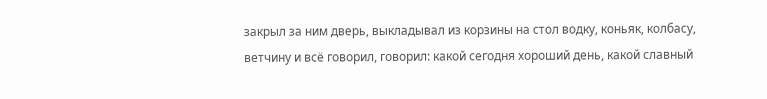закрыл за ним дверь, выкладывал из корзины на стол водку, коньяк, колбасу, ветчину и всё говорил, говорил: какой сегодня хороший день, какой славный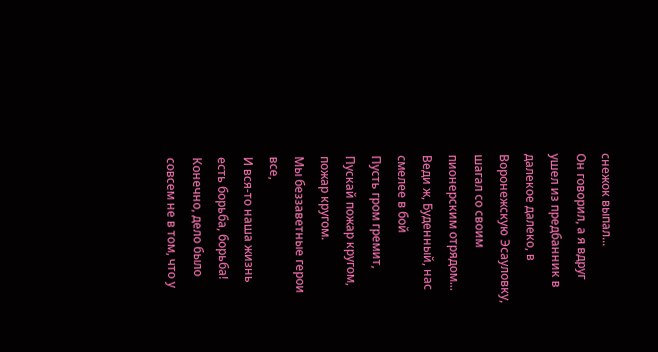снежок выпал...
Он говорил, а я вдруг ушел из предбанник в далекое далеко, в Воронежскую Эсауловку, шагал со своим пионерским отрядом...
Веди ж, Буденный, нас смелее в бой
Пусть гром гремит,
Пускай пожар кругом, пожар кругом.
Мы беззаветные герои все,
И вся-то наша жизнь есть борьба, борьба!
Конечно, дело было совсем не в том, что у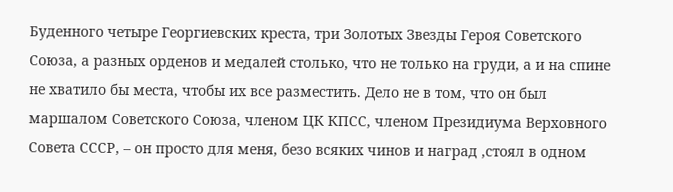Буденного четыре Георгиевских креста, три Золотых Звезды Героя Советского Союза, а разных орденов и медалей столько, что не только на груди, а и на спине не хватило бы места, чтобы их все разместить. Дело не в том, что он был маршалом Советского Союза, членом ЦК КПСС, членом Президиума Верховного Совета СССР, – он просто для меня, безо всяких чинов и наград ,стоял в одном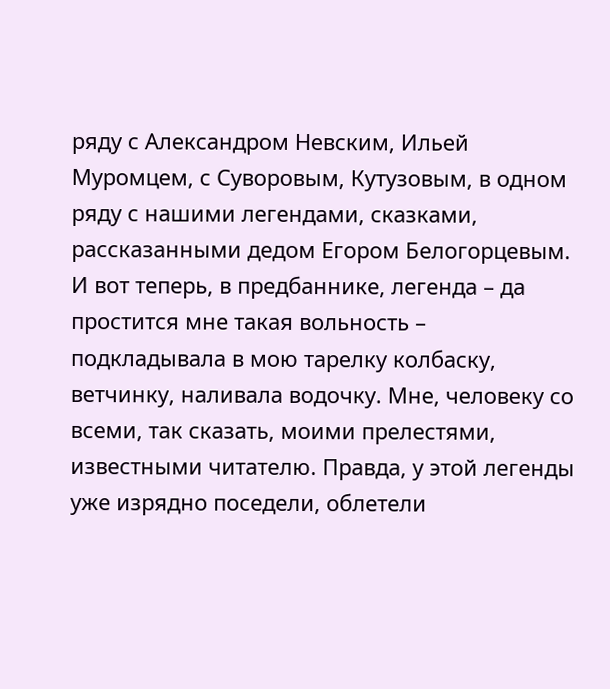ряду с Александром Невским, Ильей Муромцем, с Суворовым, Кутузовым, в одном ряду с нашими легендами, сказками, рассказанными дедом Егором Белогорцевым. И вот теперь, в предбаннике, легенда – да простится мне такая вольность – подкладывала в мою тарелку колбаску, ветчинку, наливала водочку. Мне, человеку со всеми, так сказать, моими прелестями, известными читателю. Правда, у этой легенды уже изрядно поседели, облетели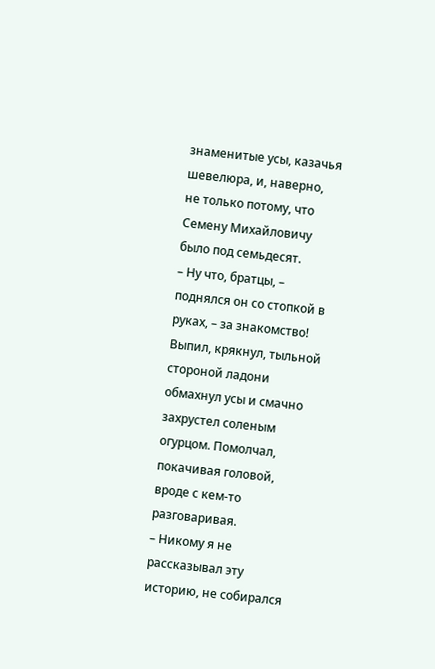знаменитые усы, казачья шевелюра, и, наверно, не только потому, что Семену Михайловичу было под семьдесят.
– Ну что, братцы, – поднялся он со стопкой в руках, – за знакомство!
Выпил, крякнул, тыльной стороной ладони обмахнул усы и смачно захрустел соленым огурцом. Помолчал, покачивая головой, вроде с кем-то разговаривая.
– Никому я не рассказывал эту историю, не собирался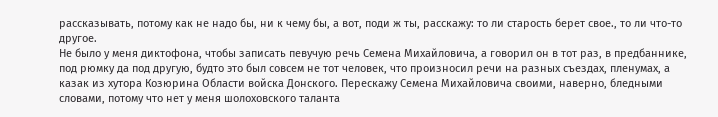рассказывать, потому как не надо бы, ни к чему бы, а вот, поди ж ты, расскажу: то ли старость берет свое., то ли что-то другое.
Не было у меня диктофона, чтобы записать певучую речь Семена Михайловича, а говорил он в тот раз, в предбаннике, под рюмку да под другую, будто это был совсем не тот человек, что произносил речи на разных съездах, пленумах, а казак из хутора Козюрина Области войска Донского. Перескажу Семена Михайловича своими, наверно, бледными словами, потому что нет у меня шолоховского таланта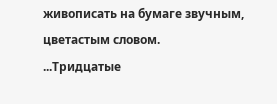живописать на бумаге звучным, цветастым словом.
...Тридцатые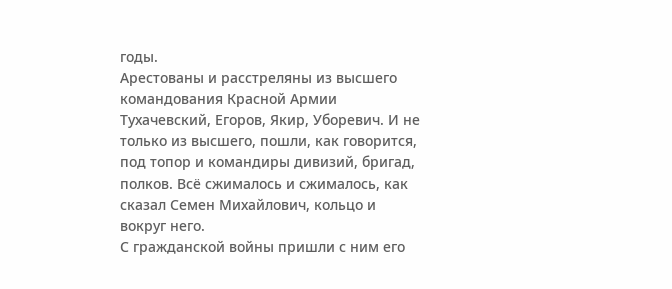годы.
Арестованы и расстреляны из высшего командования Красной Армии Тухачевский, Егоров, Якир, Уборевич. И не только из высшего, пошли, как говорится, под топор и командиры дивизий, бригад, полков. Всё сжималось и сжималось, как сказал Семен Михайлович, кольцо и вокруг него.
С гражданской войны пришли с ним его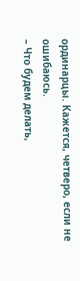ординарцы. Кажется, четверо, если не ошибаюсь.
– Что будем делать,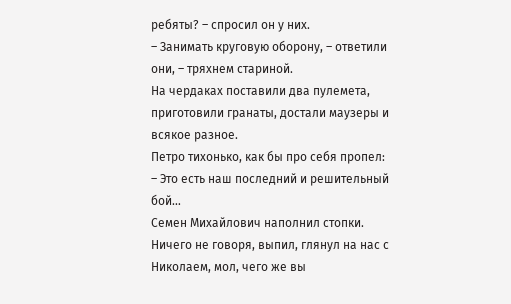ребяты? – спросил он у них.
– Занимать круговую оборону, – ответили они, – тряхнем стариной.
На чердаках поставили два пулемета, приготовили гранаты, достали маузеры и всякое разное.
Петро тихонько, как бы про себя пропел:
– Это есть наш последний и решительный бой…
Семен Михайлович наполнил стопки.
Ничего не говоря, выпил, глянул на нас с Николаем, мол, чего же вы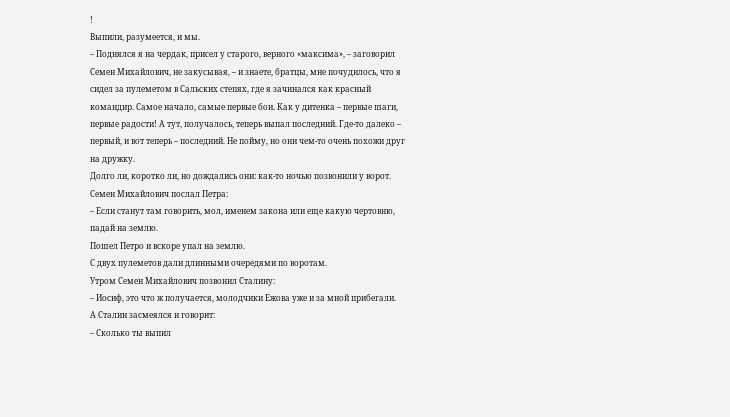!
Выпили, разумеется, и мы.
– Поднялся я на чердак, присел у старого, верного «максима», – заговорил Семен Михайлович, не закусывая, – и знаете, братцы, мне почудилось, что я сидел за пулеметом в Сальских степях, где я зачинался как красный командир. Самое начало, самые первые бои. Как у дитенка – первые шаги, первые радости! А тут, получалось, теперь выпал последний. Где-то далеко – первый, и вот теперь – последний. Не пойму, но они чем-то очень похожи друг на дружку.
Долго ли, коротко ли, но дождались они: как-то ночью позвонили у ворот.
Семен Михайлович послал Петра:
– Если станут там говорить, мол, именем закона или еще какую чертовню, падай на землю.
Пошел Петро и вскоре упал на землю.
С двух пулеметов дали длинными очередями по воротам.
Утром Семен Михайлович позвонил Сталину:
– Иосиф, это что ж получается, молодчики Ежова уже и за мной прибегали.
А Сталин засмеялся и говорит:
– Сколько ты выпил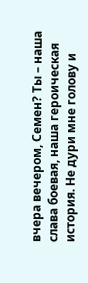вчера вечером, Семен? Ты – наша слава боевая, наша героическая история. Не дури мне голову и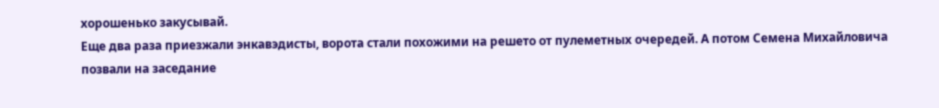хорошенько закусывай.
Еще два раза приезжали энкавэдисты, ворота стали похожими на решето от пулеметных очередей. А потом Семена Михайловича позвали на заседание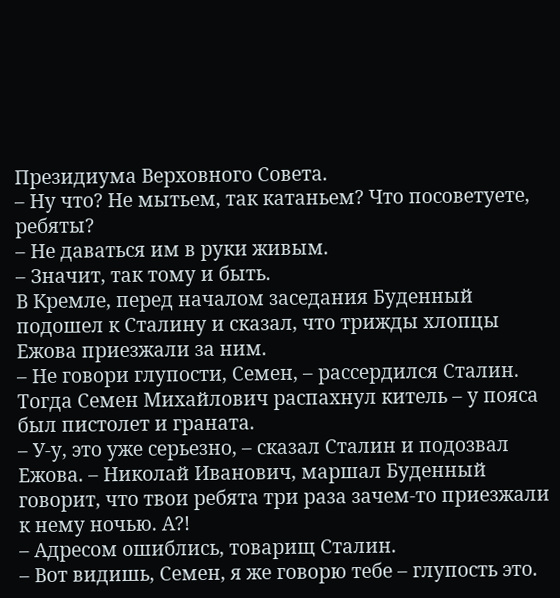Президиума Верховного Совета.
– Ну что? Не мытьем, так катаньем? Что посоветуете, ребяты?
– Не даваться им в руки живым.
– Значит, так тому и быть.
В Кремле, перед началом заседания Буденный подошел к Сталину и сказал, что трижды хлопцы Ежова приезжали за ним.
– Не говори глупости, Семен, – рассердился Сталин.
Тогда Семен Михайлович распахнул китель – у пояса был пистолет и граната.
– У-у, это уже серьезно, – сказал Сталин и подозвал Ежова. – Николай Иванович, маршал Буденный говорит, что твои ребята три раза зачем-то приезжали к нему ночью. А?!
– Адресом ошиблись, товарищ Сталин.
– Вот видишь, Семен, я же говорю тебе – глупость это.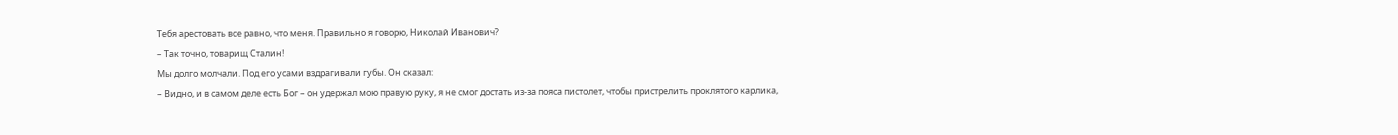Тебя арестовать все равно, что меня. Правильно я говорю, Николай Иванович?
– Так точно, товарищ Сталин!
Мы долго молчали. Под его усами вздрагивали губы. Он сказал:
– Видно, и в самом деле есть Бог – он удержал мою правую руку, я не смог достать из-за пояса пистолет, чтобы пристрелить проклятого карлика,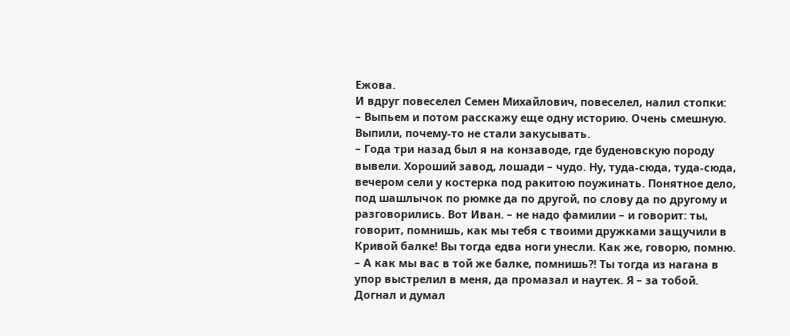Ежова.
И вдруг повеселел Семен Михайлович, повеселел, налил стопки:
– Выпьем и потом расскажу еще одну историю. Очень смешную. Выпили, почему-то не стали закусывать.
– Года три назад был я на конзаводе, где буденовскую породу вывели. Хороший завод, лошади – чудо. Ну, туда-сюда, туда-сюда, вечером сели у костерка под ракитою поужинать. Понятное дело, под шашлычок по рюмке да по другой, по слову да по другому и разговорились. Вот Иван. – не надо фамилии – и говорит: ты, говорит, помнишь, как мы тебя с твоими дружками защучили в Кривой балке! Вы тогда едва ноги унесли. Как же, говорю, помню. – А как мы вас в той же балке, помнишь?! Ты тогда из нагана в упор выстрелил в меня, да промазал и наутек. Я – за тобой. Догнал и думал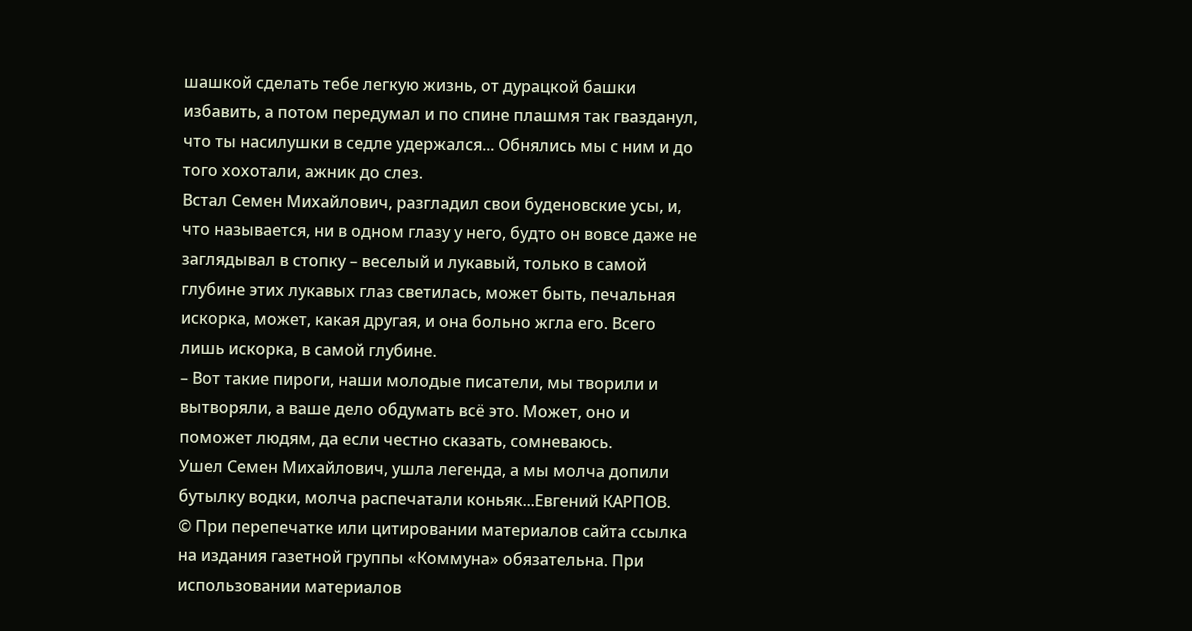шашкой сделать тебе легкую жизнь, от дурацкой башки избавить, а потом передумал и по спине плашмя так гвазданул, что ты насилушки в седле удержался... Обнялись мы с ним и до того хохотали, ажник до слез.
Встал Семен Михайлович, разгладил свои буденовские усы, и, что называется, ни в одном глазу у него, будто он вовсе даже не заглядывал в стопку – веселый и лукавый, только в самой глубине этих лукавых глаз светилась, может быть, печальная искорка, может, какая другая, и она больно жгла его. Всего лишь искорка, в самой глубине.
– Вот такие пироги, наши молодые писатели, мы творили и вытворяли, а ваше дело обдумать всё это. Может, оно и поможет людям, да если честно сказать, сомневаюсь.
Ушел Семен Михайлович, ушла легенда, а мы молча допили бутылку водки, молча распечатали коньяк...Евгений КАРПОВ.
© При перепечатке или цитировании материалов cайта ссылка на издания газетной группы «Коммуна» обязательна. При использовании материалов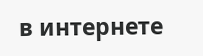в интернете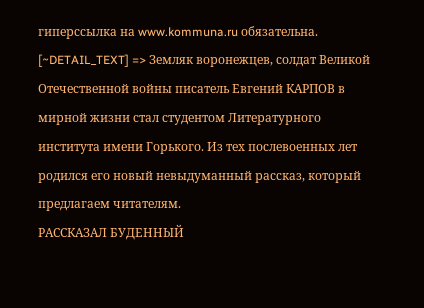гиперссылка на www.kommuna.ru обязательна.
[~DETAIL_TEXT] => Земляк воронежцев, солдат Великой Отечественной войны писатель Евгений КАРПОВ в мирной жизни стал студентом Литературного института имени Горького. Из тех послевоенных лет родился его новый невыдуманный рассказ, который предлагаем читателям.
РАССКАЗАЛ БУДЕННЫЙ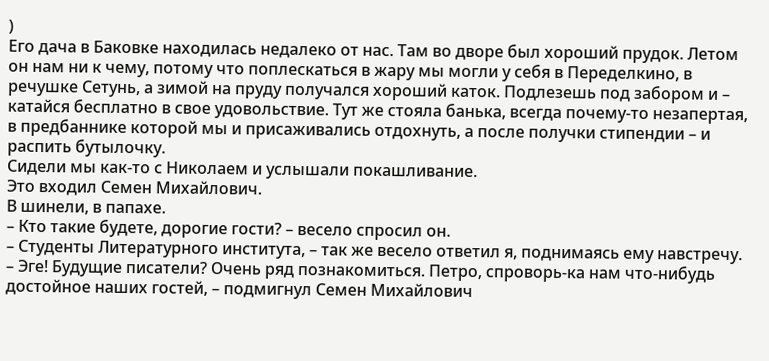)
Его дача в Баковке находилась недалеко от нас. Там во дворе был хороший прудок. Летом он нам ни к чему, потому что поплескаться в жару мы могли у себя в Переделкино, в речушке Сетунь, а зимой на пруду получался хороший каток. Подлезешь под забором и – катайся бесплатно в свое удовольствие. Тут же стояла банька, всегда почему-то незапертая, в предбаннике которой мы и присаживались отдохнуть, а после получки стипендии – и распить бутылочку.
Сидели мы как-то с Николаем и услышали покашливание.
Это входил Семен Михайлович.
В шинели, в папахе.
– Кто такие будете, дорогие гости? – весело спросил он.
– Студенты Литературного института, – так же весело ответил я, поднимаясь ему навстречу.
– Эге! Будущие писатели? Очень ряд познакомиться. Петро, спроворь-ка нам что-нибудь достойное наших гостей, – подмигнул Семен Михайлович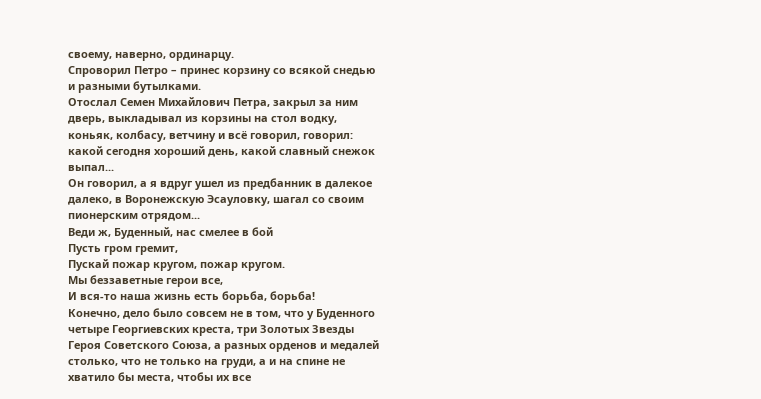своему, наверно, ординарцу.
Спроворил Петро – принес корзину со всякой снедью и разными бутылками.
Отослал Семен Михайлович Петра, закрыл за ним дверь, выкладывал из корзины на стол водку, коньяк, колбасу, ветчину и всё говорил, говорил: какой сегодня хороший день, какой славный снежок выпал...
Он говорил, а я вдруг ушел из предбанник в далекое далеко, в Воронежскую Эсауловку, шагал со своим пионерским отрядом...
Веди ж, Буденный, нас смелее в бой
Пусть гром гремит,
Пускай пожар кругом, пожар кругом.
Мы беззаветные герои все,
И вся-то наша жизнь есть борьба, борьба!
Конечно, дело было совсем не в том, что у Буденного четыре Георгиевских креста, три Золотых Звезды Героя Советского Союза, а разных орденов и медалей столько, что не только на груди, а и на спине не хватило бы места, чтобы их все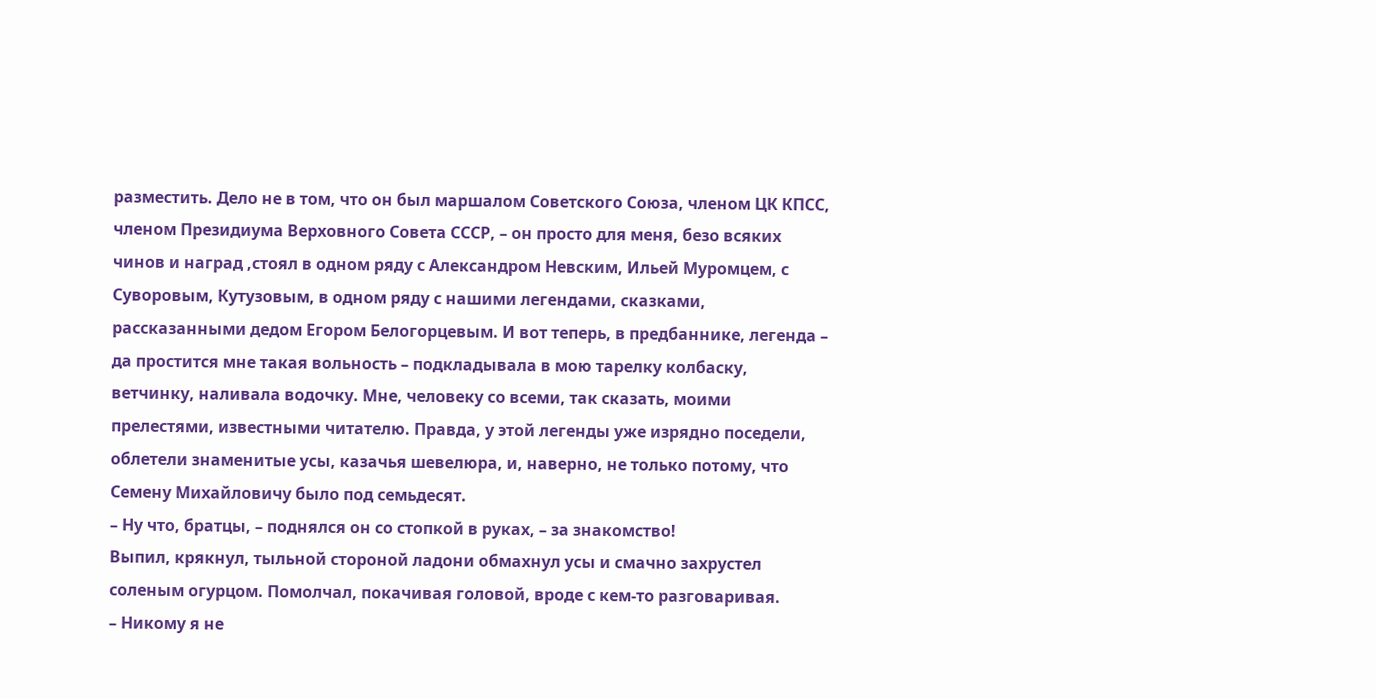разместить. Дело не в том, что он был маршалом Советского Союза, членом ЦК КПСС, членом Президиума Верховного Совета СССР, – он просто для меня, безо всяких чинов и наград ,стоял в одном ряду с Александром Невским, Ильей Муромцем, с Суворовым, Кутузовым, в одном ряду с нашими легендами, сказками, рассказанными дедом Егором Белогорцевым. И вот теперь, в предбаннике, легенда – да простится мне такая вольность – подкладывала в мою тарелку колбаску, ветчинку, наливала водочку. Мне, человеку со всеми, так сказать, моими прелестями, известными читателю. Правда, у этой легенды уже изрядно поседели, облетели знаменитые усы, казачья шевелюра, и, наверно, не только потому, что Семену Михайловичу было под семьдесят.
– Ну что, братцы, – поднялся он со стопкой в руках, – за знакомство!
Выпил, крякнул, тыльной стороной ладони обмахнул усы и смачно захрустел соленым огурцом. Помолчал, покачивая головой, вроде с кем-то разговаривая.
– Никому я не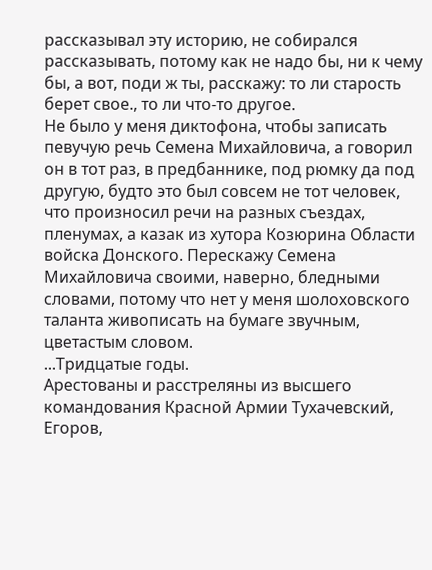рассказывал эту историю, не собирался рассказывать, потому как не надо бы, ни к чему бы, а вот, поди ж ты, расскажу: то ли старость берет свое., то ли что-то другое.
Не было у меня диктофона, чтобы записать певучую речь Семена Михайловича, а говорил он в тот раз, в предбаннике, под рюмку да под другую, будто это был совсем не тот человек, что произносил речи на разных съездах, пленумах, а казак из хутора Козюрина Области войска Донского. Перескажу Семена Михайловича своими, наверно, бледными словами, потому что нет у меня шолоховского таланта живописать на бумаге звучным, цветастым словом.
...Тридцатые годы.
Арестованы и расстреляны из высшего командования Красной Армии Тухачевский, Егоров,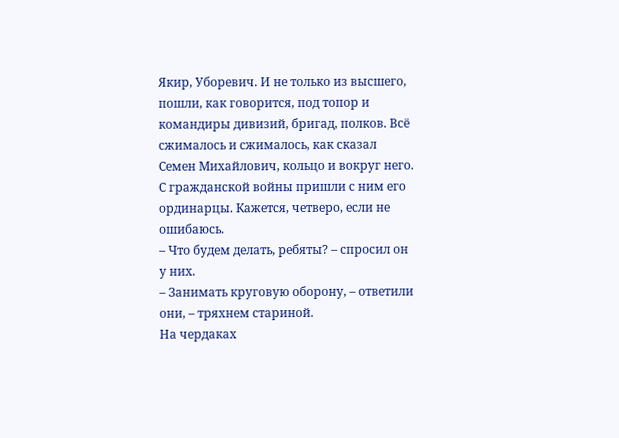Якир, Уборевич. И не только из высшего, пошли, как говорится, под топор и командиры дивизий, бригад, полков. Всё сжималось и сжималось, как сказал Семен Михайлович, кольцо и вокруг него.
С гражданской войны пришли с ним его ординарцы. Кажется, четверо, если не ошибаюсь.
– Что будем делать, ребяты? – спросил он у них.
– Занимать круговую оборону, – ответили они, – тряхнем стариной.
На чердаках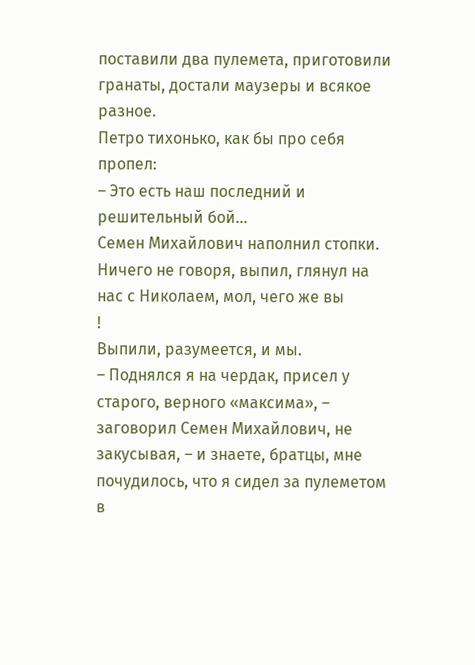поставили два пулемета, приготовили гранаты, достали маузеры и всякое разное.
Петро тихонько, как бы про себя пропел:
– Это есть наш последний и решительный бой…
Семен Михайлович наполнил стопки.
Ничего не говоря, выпил, глянул на нас с Николаем, мол, чего же вы
!
Выпили, разумеется, и мы.
– Поднялся я на чердак, присел у старого, верного «максима», – заговорил Семен Михайлович, не закусывая, – и знаете, братцы, мне почудилось, что я сидел за пулеметом в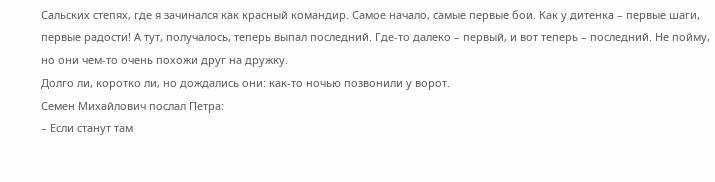Сальских степях, где я зачинался как красный командир. Самое начало, самые первые бои. Как у дитенка – первые шаги, первые радости! А тут, получалось, теперь выпал последний. Где-то далеко – первый, и вот теперь – последний. Не пойму, но они чем-то очень похожи друг на дружку.
Долго ли, коротко ли, но дождались они: как-то ночью позвонили у ворот.
Семен Михайлович послал Петра:
– Если станут там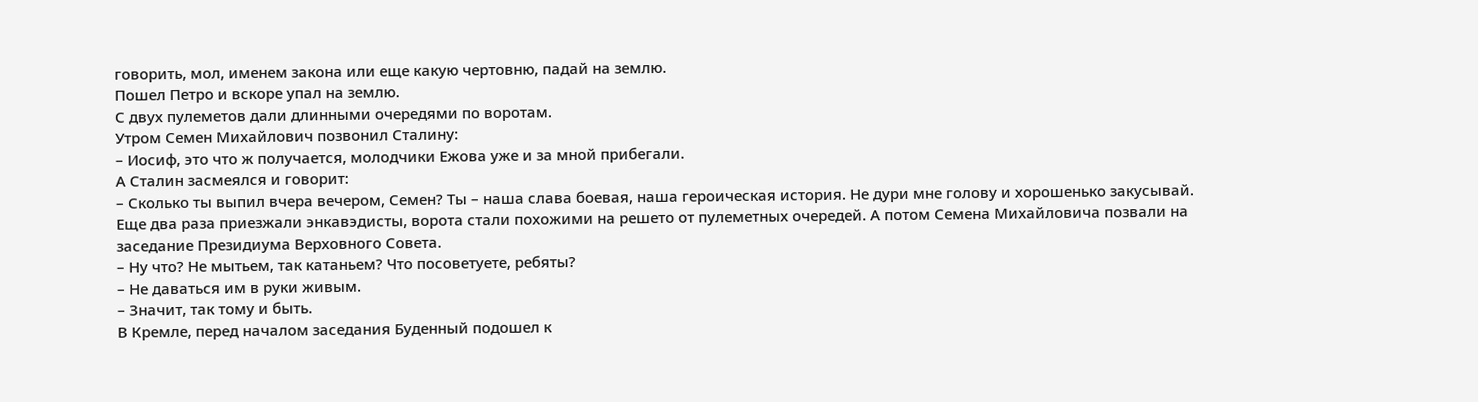говорить, мол, именем закона или еще какую чертовню, падай на землю.
Пошел Петро и вскоре упал на землю.
С двух пулеметов дали длинными очередями по воротам.
Утром Семен Михайлович позвонил Сталину:
– Иосиф, это что ж получается, молодчики Ежова уже и за мной прибегали.
А Сталин засмеялся и говорит:
– Сколько ты выпил вчера вечером, Семен? Ты – наша слава боевая, наша героическая история. Не дури мне голову и хорошенько закусывай.
Еще два раза приезжали энкавэдисты, ворота стали похожими на решето от пулеметных очередей. А потом Семена Михайловича позвали на заседание Президиума Верховного Совета.
– Ну что? Не мытьем, так катаньем? Что посоветуете, ребяты?
– Не даваться им в руки живым.
– Значит, так тому и быть.
В Кремле, перед началом заседания Буденный подошел к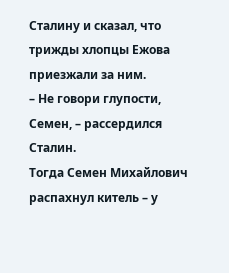Сталину и сказал, что трижды хлопцы Ежова приезжали за ним.
– Не говори глупости, Семен, – рассердился Сталин.
Тогда Семен Михайлович распахнул китель – у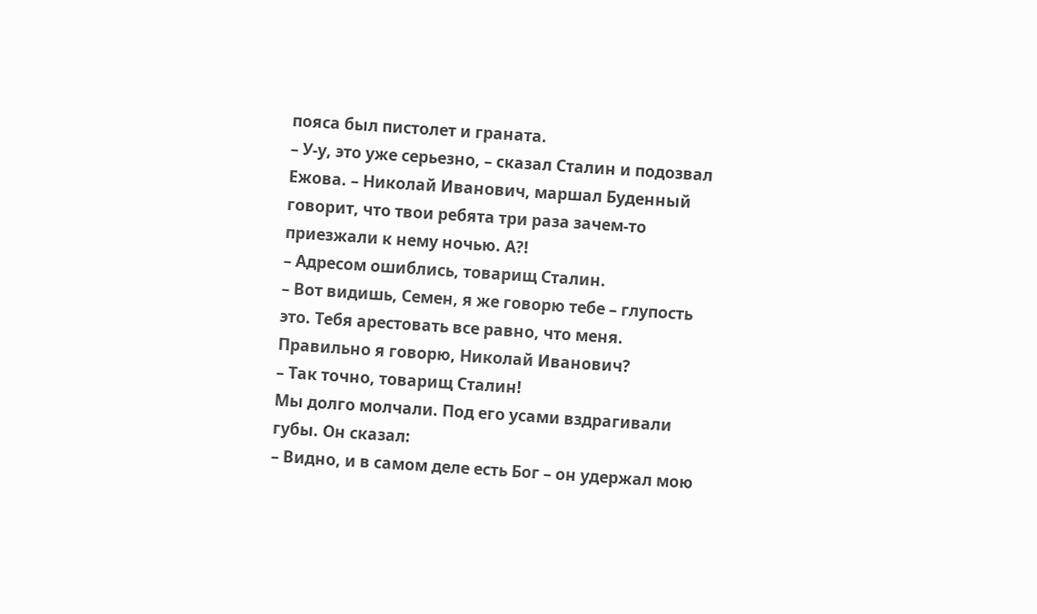пояса был пистолет и граната.
– У-у, это уже серьезно, – сказал Сталин и подозвал Ежова. – Николай Иванович, маршал Буденный говорит, что твои ребята три раза зачем-то приезжали к нему ночью. А?!
– Адресом ошиблись, товарищ Сталин.
– Вот видишь, Семен, я же говорю тебе – глупость это. Тебя арестовать все равно, что меня. Правильно я говорю, Николай Иванович?
– Так точно, товарищ Сталин!
Мы долго молчали. Под его усами вздрагивали губы. Он сказал:
– Видно, и в самом деле есть Бог – он удержал мою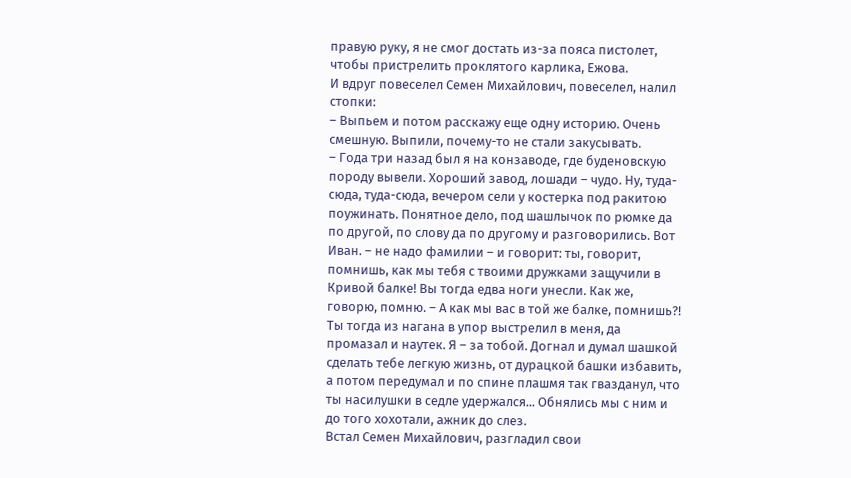правую руку, я не смог достать из-за пояса пистолет, чтобы пристрелить проклятого карлика, Ежова.
И вдруг повеселел Семен Михайлович, повеселел, налил стопки:
– Выпьем и потом расскажу еще одну историю. Очень смешную. Выпили, почему-то не стали закусывать.
– Года три назад был я на конзаводе, где буденовскую породу вывели. Хороший завод, лошади – чудо. Ну, туда-сюда, туда-сюда, вечером сели у костерка под ракитою поужинать. Понятное дело, под шашлычок по рюмке да по другой, по слову да по другому и разговорились. Вот Иван. – не надо фамилии – и говорит: ты, говорит, помнишь, как мы тебя с твоими дружками защучили в Кривой балке! Вы тогда едва ноги унесли. Как же, говорю, помню. – А как мы вас в той же балке, помнишь?! Ты тогда из нагана в упор выстрелил в меня, да промазал и наутек. Я – за тобой. Догнал и думал шашкой сделать тебе легкую жизнь, от дурацкой башки избавить, а потом передумал и по спине плашмя так гвазданул, что ты насилушки в седле удержался... Обнялись мы с ним и до того хохотали, ажник до слез.
Встал Семен Михайлович, разгладил свои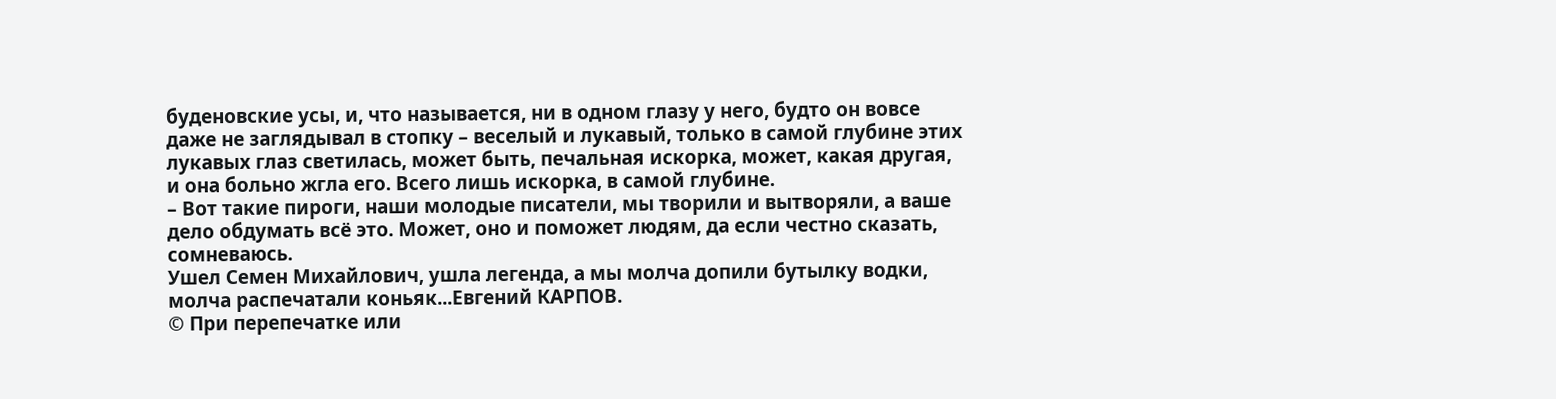буденовские усы, и, что называется, ни в одном глазу у него, будто он вовсе даже не заглядывал в стопку – веселый и лукавый, только в самой глубине этих лукавых глаз светилась, может быть, печальная искорка, может, какая другая, и она больно жгла его. Всего лишь искорка, в самой глубине.
– Вот такие пироги, наши молодые писатели, мы творили и вытворяли, а ваше дело обдумать всё это. Может, оно и поможет людям, да если честно сказать, сомневаюсь.
Ушел Семен Михайлович, ушла легенда, а мы молча допили бутылку водки, молча распечатали коньяк...Евгений КАРПОВ.
© При перепечатке или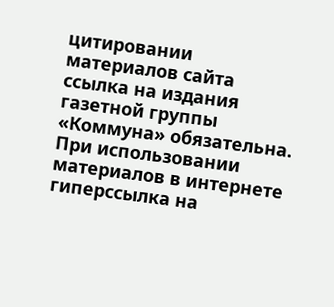цитировании материалов cайта ссылка на издания газетной группы «Коммуна» обязательна. При использовании материалов в интернете гиперссылка на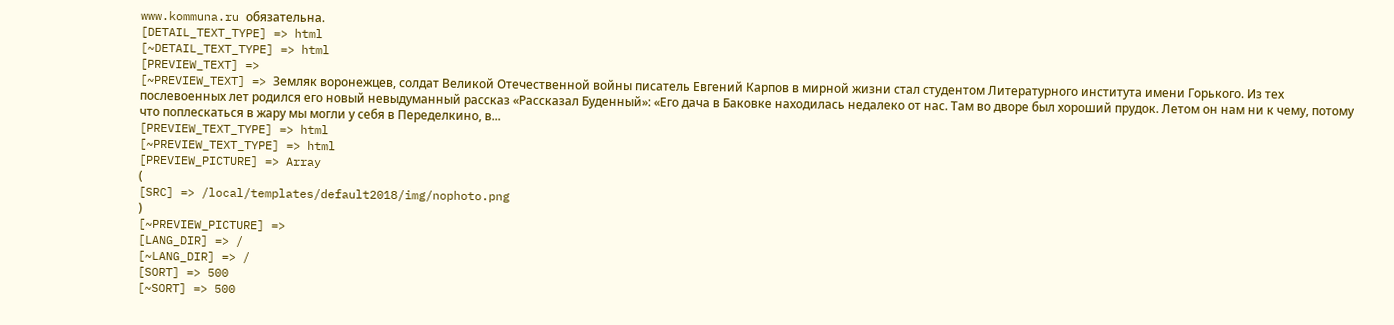www.kommuna.ru обязательна.
[DETAIL_TEXT_TYPE] => html
[~DETAIL_TEXT_TYPE] => html
[PREVIEW_TEXT] =>
[~PREVIEW_TEXT] => Земляк воронежцев, солдат Великой Отечественной войны писатель Евгений Карпов в мирной жизни стал студентом Литературного института имени Горького. Из тех послевоенных лет родился его новый невыдуманный рассказ «Рассказал Буденный»: «Его дача в Баковке находилась недалеко от нас. Там во дворе был хороший прудок. Летом он нам ни к чему, потому что поплескаться в жару мы могли у себя в Переделкино, в...
[PREVIEW_TEXT_TYPE] => html
[~PREVIEW_TEXT_TYPE] => html
[PREVIEW_PICTURE] => Array
(
[SRC] => /local/templates/default2018/img/nophoto.png
)
[~PREVIEW_PICTURE] =>
[LANG_DIR] => /
[~LANG_DIR] => /
[SORT] => 500
[~SORT] => 500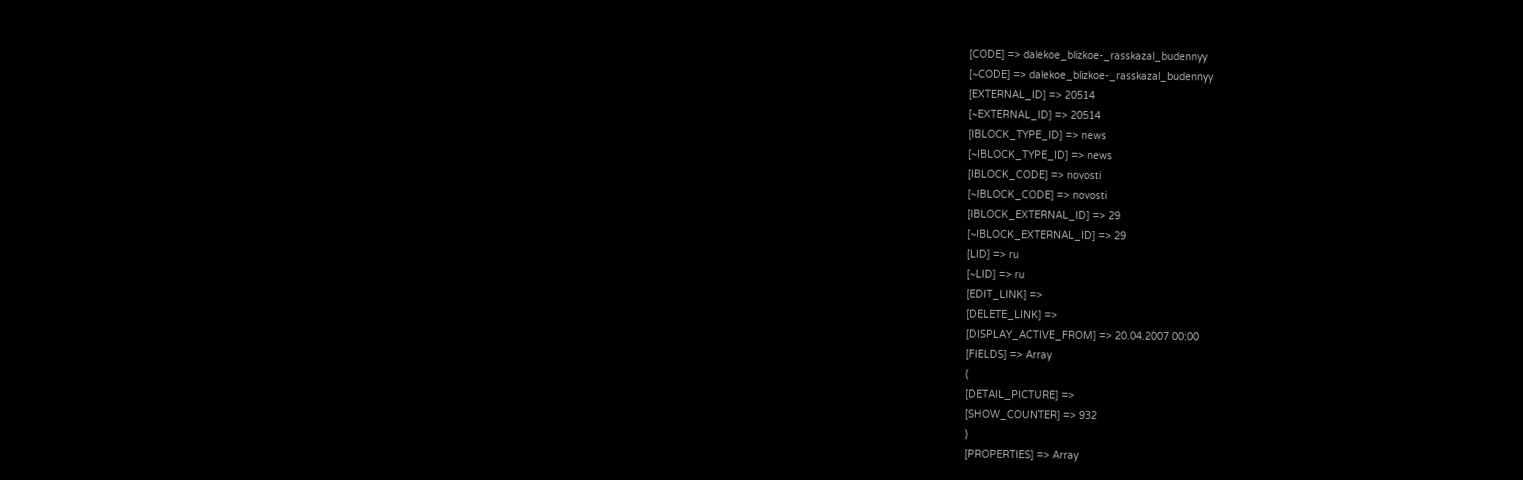[CODE] => dalekoe_blizkoe-_rasskazal_budennyy
[~CODE] => dalekoe_blizkoe-_rasskazal_budennyy
[EXTERNAL_ID] => 20514
[~EXTERNAL_ID] => 20514
[IBLOCK_TYPE_ID] => news
[~IBLOCK_TYPE_ID] => news
[IBLOCK_CODE] => novosti
[~IBLOCK_CODE] => novosti
[IBLOCK_EXTERNAL_ID] => 29
[~IBLOCK_EXTERNAL_ID] => 29
[LID] => ru
[~LID] => ru
[EDIT_LINK] =>
[DELETE_LINK] =>
[DISPLAY_ACTIVE_FROM] => 20.04.2007 00:00
[FIELDS] => Array
(
[DETAIL_PICTURE] =>
[SHOW_COUNTER] => 932
)
[PROPERTIES] => Array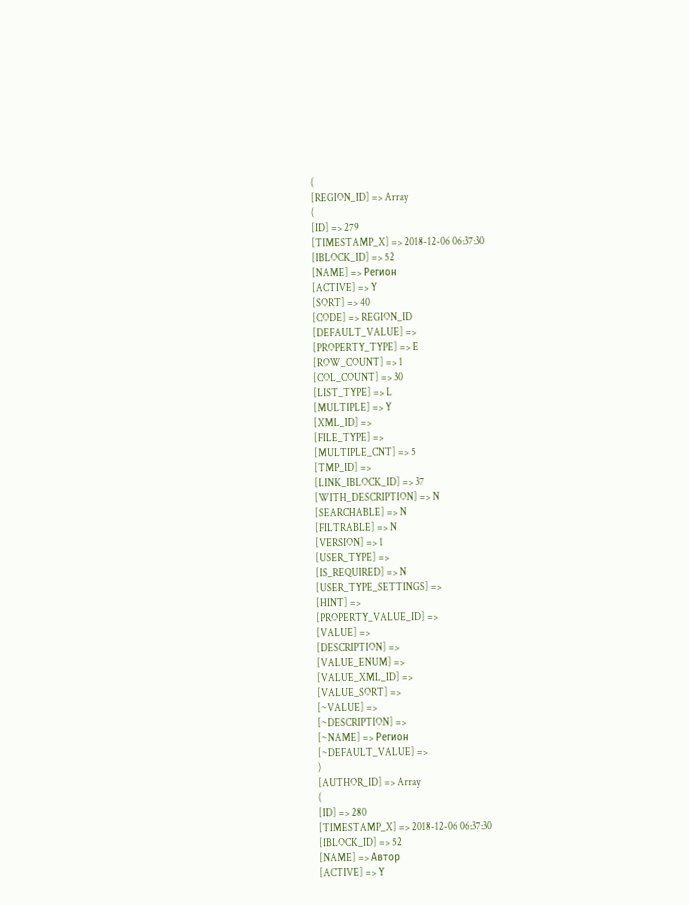(
[REGION_ID] => Array
(
[ID] => 279
[TIMESTAMP_X] => 2018-12-06 06:37:30
[IBLOCK_ID] => 52
[NAME] => Регион
[ACTIVE] => Y
[SORT] => 40
[CODE] => REGION_ID
[DEFAULT_VALUE] =>
[PROPERTY_TYPE] => E
[ROW_COUNT] => 1
[COL_COUNT] => 30
[LIST_TYPE] => L
[MULTIPLE] => Y
[XML_ID] =>
[FILE_TYPE] =>
[MULTIPLE_CNT] => 5
[TMP_ID] =>
[LINK_IBLOCK_ID] => 37
[WITH_DESCRIPTION] => N
[SEARCHABLE] => N
[FILTRABLE] => N
[VERSION] => 1
[USER_TYPE] =>
[IS_REQUIRED] => N
[USER_TYPE_SETTINGS] =>
[HINT] =>
[PROPERTY_VALUE_ID] =>
[VALUE] =>
[DESCRIPTION] =>
[VALUE_ENUM] =>
[VALUE_XML_ID] =>
[VALUE_SORT] =>
[~VALUE] =>
[~DESCRIPTION] =>
[~NAME] => Регион
[~DEFAULT_VALUE] =>
)
[AUTHOR_ID] => Array
(
[ID] => 280
[TIMESTAMP_X] => 2018-12-06 06:37:30
[IBLOCK_ID] => 52
[NAME] => Автор
[ACTIVE] => Y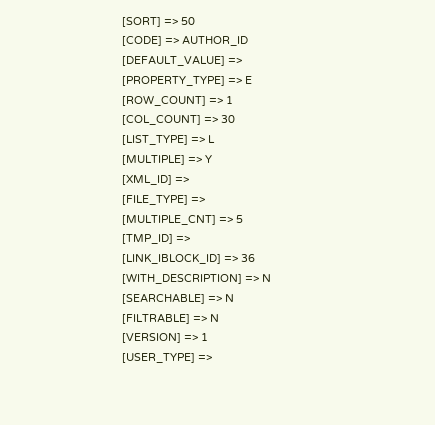[SORT] => 50
[CODE] => AUTHOR_ID
[DEFAULT_VALUE] =>
[PROPERTY_TYPE] => E
[ROW_COUNT] => 1
[COL_COUNT] => 30
[LIST_TYPE] => L
[MULTIPLE] => Y
[XML_ID] =>
[FILE_TYPE] =>
[MULTIPLE_CNT] => 5
[TMP_ID] =>
[LINK_IBLOCK_ID] => 36
[WITH_DESCRIPTION] => N
[SEARCHABLE] => N
[FILTRABLE] => N
[VERSION] => 1
[USER_TYPE] =>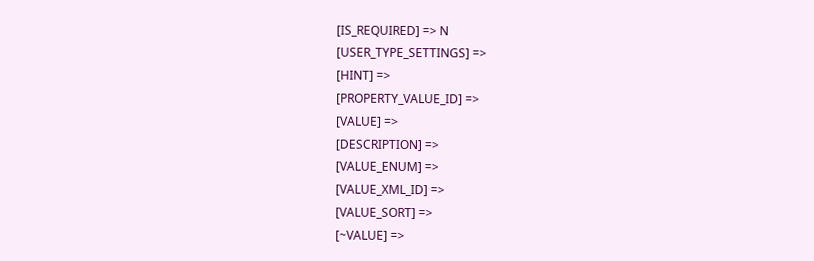[IS_REQUIRED] => N
[USER_TYPE_SETTINGS] =>
[HINT] =>
[PROPERTY_VALUE_ID] =>
[VALUE] =>
[DESCRIPTION] =>
[VALUE_ENUM] =>
[VALUE_XML_ID] =>
[VALUE_SORT] =>
[~VALUE] =>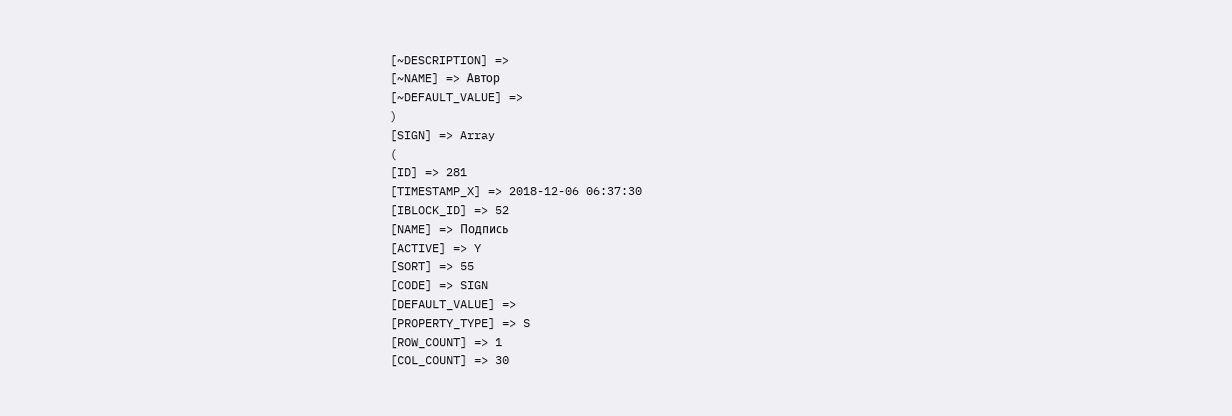[~DESCRIPTION] =>
[~NAME] => Автор
[~DEFAULT_VALUE] =>
)
[SIGN] => Array
(
[ID] => 281
[TIMESTAMP_X] => 2018-12-06 06:37:30
[IBLOCK_ID] => 52
[NAME] => Подпись
[ACTIVE] => Y
[SORT] => 55
[CODE] => SIGN
[DEFAULT_VALUE] =>
[PROPERTY_TYPE] => S
[ROW_COUNT] => 1
[COL_COUNT] => 30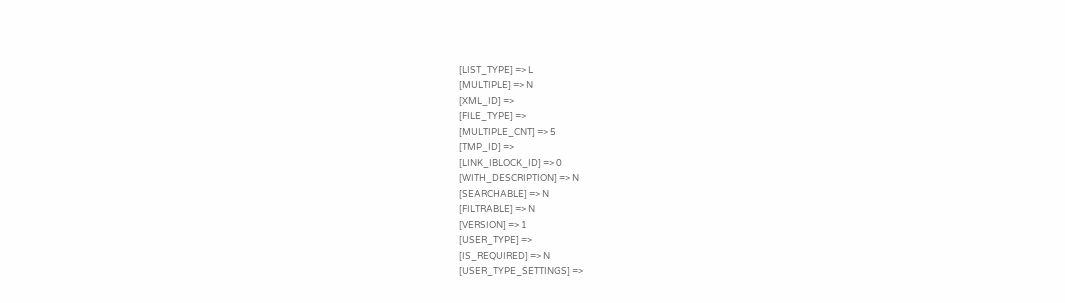[LIST_TYPE] => L
[MULTIPLE] => N
[XML_ID] =>
[FILE_TYPE] =>
[MULTIPLE_CNT] => 5
[TMP_ID] =>
[LINK_IBLOCK_ID] => 0
[WITH_DESCRIPTION] => N
[SEARCHABLE] => N
[FILTRABLE] => N
[VERSION] => 1
[USER_TYPE] =>
[IS_REQUIRED] => N
[USER_TYPE_SETTINGS] =>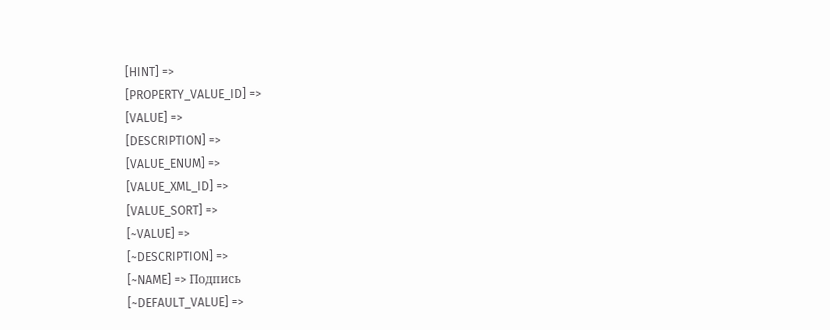[HINT] =>
[PROPERTY_VALUE_ID] =>
[VALUE] =>
[DESCRIPTION] =>
[VALUE_ENUM] =>
[VALUE_XML_ID] =>
[VALUE_SORT] =>
[~VALUE] =>
[~DESCRIPTION] =>
[~NAME] => Подпись
[~DEFAULT_VALUE] =>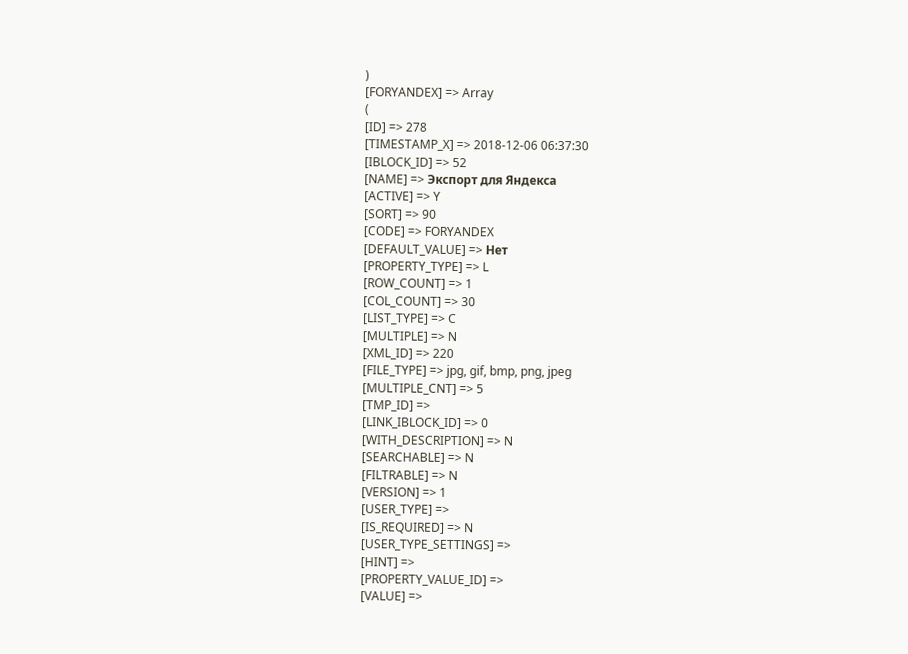)
[FORYANDEX] => Array
(
[ID] => 278
[TIMESTAMP_X] => 2018-12-06 06:37:30
[IBLOCK_ID] => 52
[NAME] => Экспорт для Яндекса
[ACTIVE] => Y
[SORT] => 90
[CODE] => FORYANDEX
[DEFAULT_VALUE] => Нет
[PROPERTY_TYPE] => L
[ROW_COUNT] => 1
[COL_COUNT] => 30
[LIST_TYPE] => C
[MULTIPLE] => N
[XML_ID] => 220
[FILE_TYPE] => jpg, gif, bmp, png, jpeg
[MULTIPLE_CNT] => 5
[TMP_ID] =>
[LINK_IBLOCK_ID] => 0
[WITH_DESCRIPTION] => N
[SEARCHABLE] => N
[FILTRABLE] => N
[VERSION] => 1
[USER_TYPE] =>
[IS_REQUIRED] => N
[USER_TYPE_SETTINGS] =>
[HINT] =>
[PROPERTY_VALUE_ID] =>
[VALUE] =>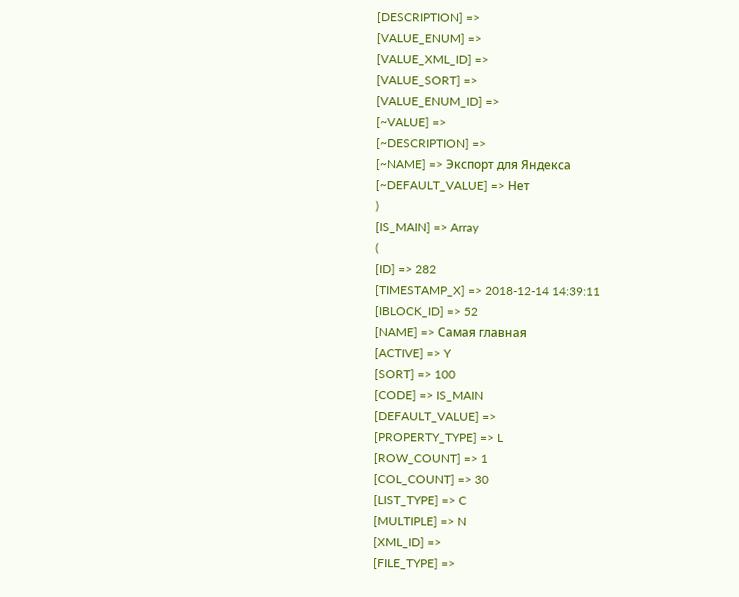[DESCRIPTION] =>
[VALUE_ENUM] =>
[VALUE_XML_ID] =>
[VALUE_SORT] =>
[VALUE_ENUM_ID] =>
[~VALUE] =>
[~DESCRIPTION] =>
[~NAME] => Экспорт для Яндекса
[~DEFAULT_VALUE] => Нет
)
[IS_MAIN] => Array
(
[ID] => 282
[TIMESTAMP_X] => 2018-12-14 14:39:11
[IBLOCK_ID] => 52
[NAME] => Самая главная
[ACTIVE] => Y
[SORT] => 100
[CODE] => IS_MAIN
[DEFAULT_VALUE] =>
[PROPERTY_TYPE] => L
[ROW_COUNT] => 1
[COL_COUNT] => 30
[LIST_TYPE] => C
[MULTIPLE] => N
[XML_ID] =>
[FILE_TYPE] =>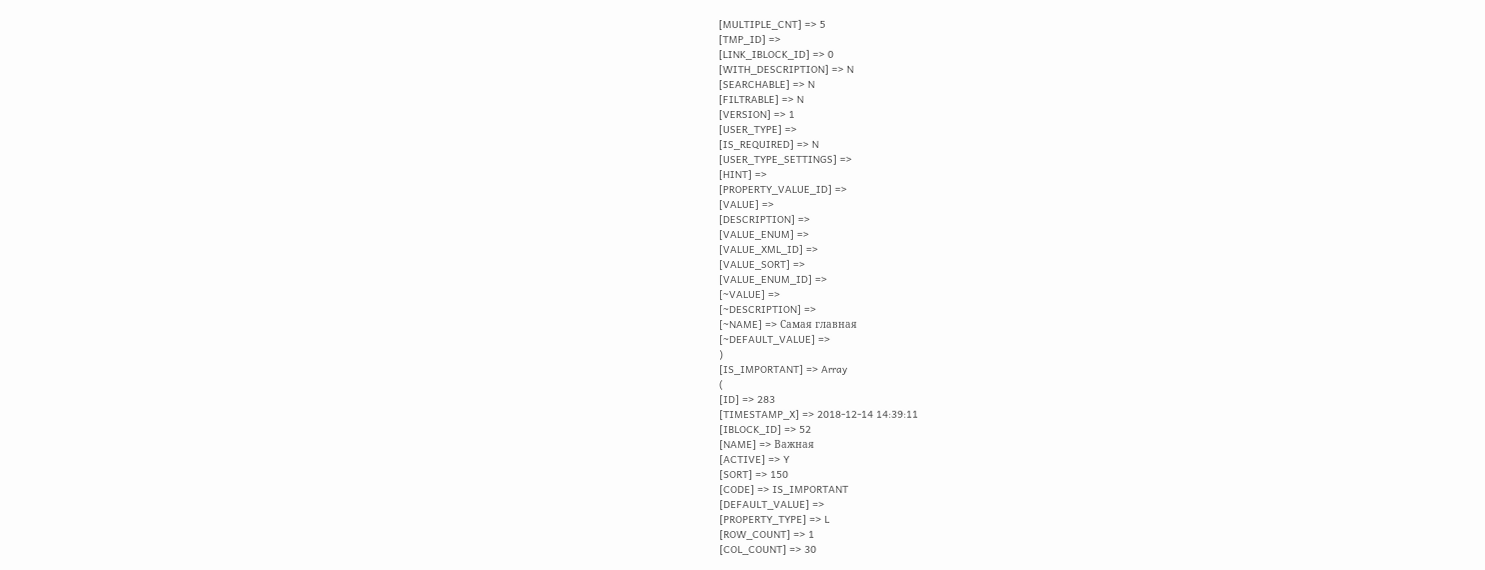[MULTIPLE_CNT] => 5
[TMP_ID] =>
[LINK_IBLOCK_ID] => 0
[WITH_DESCRIPTION] => N
[SEARCHABLE] => N
[FILTRABLE] => N
[VERSION] => 1
[USER_TYPE] =>
[IS_REQUIRED] => N
[USER_TYPE_SETTINGS] =>
[HINT] =>
[PROPERTY_VALUE_ID] =>
[VALUE] =>
[DESCRIPTION] =>
[VALUE_ENUM] =>
[VALUE_XML_ID] =>
[VALUE_SORT] =>
[VALUE_ENUM_ID] =>
[~VALUE] =>
[~DESCRIPTION] =>
[~NAME] => Самая главная
[~DEFAULT_VALUE] =>
)
[IS_IMPORTANT] => Array
(
[ID] => 283
[TIMESTAMP_X] => 2018-12-14 14:39:11
[IBLOCK_ID] => 52
[NAME] => Важная
[ACTIVE] => Y
[SORT] => 150
[CODE] => IS_IMPORTANT
[DEFAULT_VALUE] =>
[PROPERTY_TYPE] => L
[ROW_COUNT] => 1
[COL_COUNT] => 30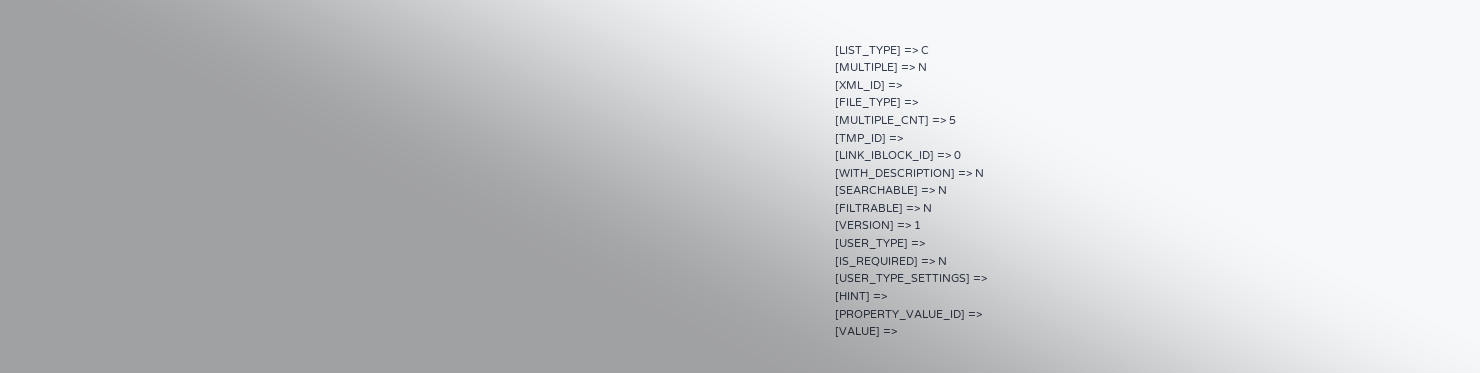[LIST_TYPE] => C
[MULTIPLE] => N
[XML_ID] =>
[FILE_TYPE] =>
[MULTIPLE_CNT] => 5
[TMP_ID] =>
[LINK_IBLOCK_ID] => 0
[WITH_DESCRIPTION] => N
[SEARCHABLE] => N
[FILTRABLE] => N
[VERSION] => 1
[USER_TYPE] =>
[IS_REQUIRED] => N
[USER_TYPE_SETTINGS] =>
[HINT] =>
[PROPERTY_VALUE_ID] =>
[VALUE] =>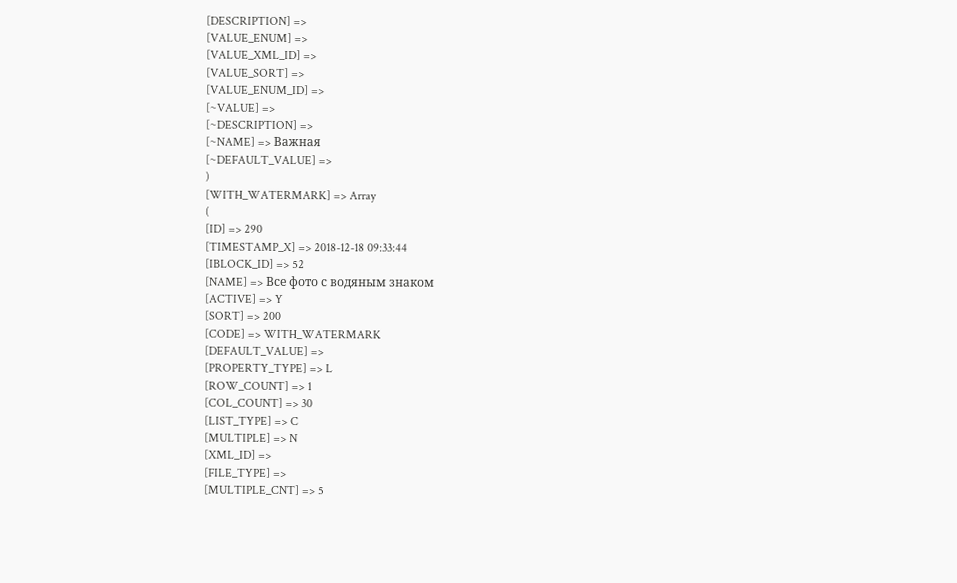[DESCRIPTION] =>
[VALUE_ENUM] =>
[VALUE_XML_ID] =>
[VALUE_SORT] =>
[VALUE_ENUM_ID] =>
[~VALUE] =>
[~DESCRIPTION] =>
[~NAME] => Важная
[~DEFAULT_VALUE] =>
)
[WITH_WATERMARK] => Array
(
[ID] => 290
[TIMESTAMP_X] => 2018-12-18 09:33:44
[IBLOCK_ID] => 52
[NAME] => Все фото с водяным знаком
[ACTIVE] => Y
[SORT] => 200
[CODE] => WITH_WATERMARK
[DEFAULT_VALUE] =>
[PROPERTY_TYPE] => L
[ROW_COUNT] => 1
[COL_COUNT] => 30
[LIST_TYPE] => C
[MULTIPLE] => N
[XML_ID] =>
[FILE_TYPE] =>
[MULTIPLE_CNT] => 5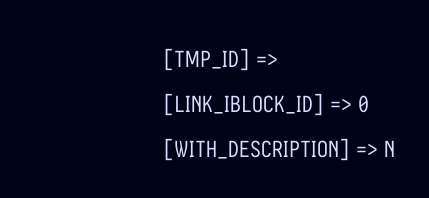[TMP_ID] =>
[LINK_IBLOCK_ID] => 0
[WITH_DESCRIPTION] => N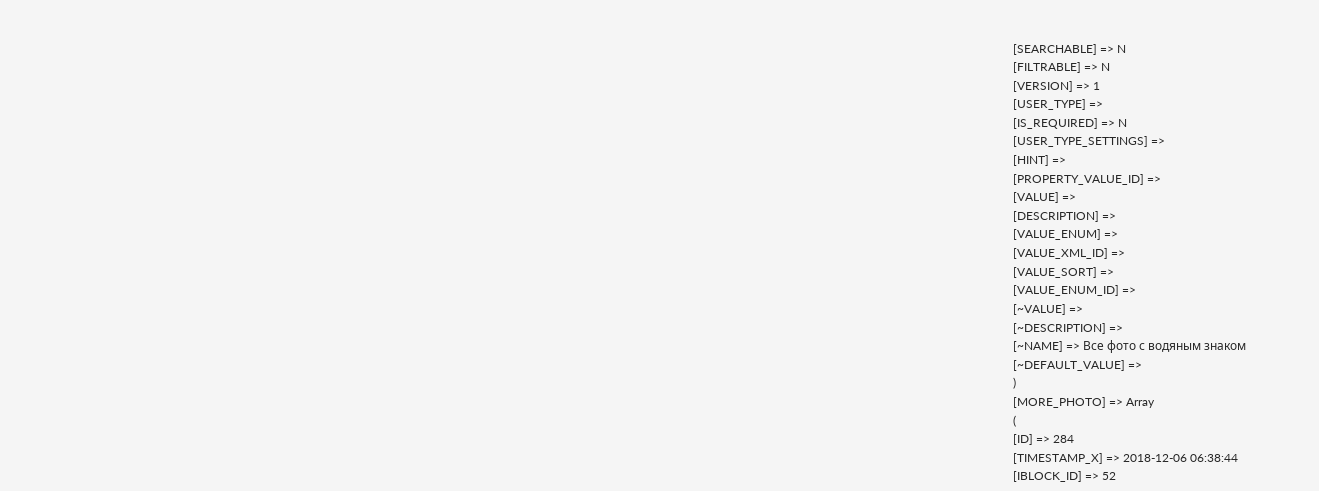[SEARCHABLE] => N
[FILTRABLE] => N
[VERSION] => 1
[USER_TYPE] =>
[IS_REQUIRED] => N
[USER_TYPE_SETTINGS] =>
[HINT] =>
[PROPERTY_VALUE_ID] =>
[VALUE] =>
[DESCRIPTION] =>
[VALUE_ENUM] =>
[VALUE_XML_ID] =>
[VALUE_SORT] =>
[VALUE_ENUM_ID] =>
[~VALUE] =>
[~DESCRIPTION] =>
[~NAME] => Все фото с водяным знаком
[~DEFAULT_VALUE] =>
)
[MORE_PHOTO] => Array
(
[ID] => 284
[TIMESTAMP_X] => 2018-12-06 06:38:44
[IBLOCK_ID] => 52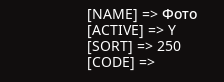[NAME] => Фото
[ACTIVE] => Y
[SORT] => 250
[CODE] =>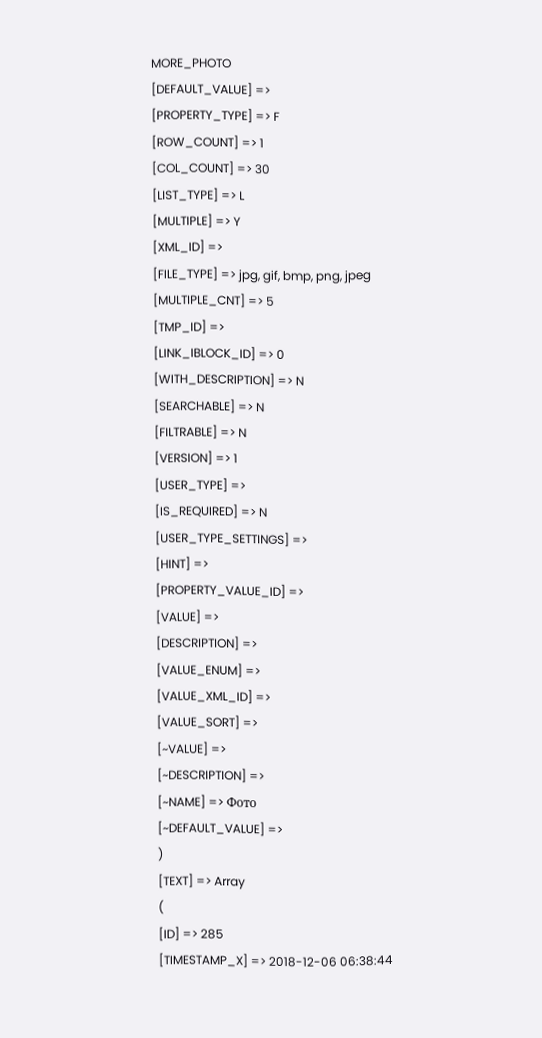MORE_PHOTO
[DEFAULT_VALUE] =>
[PROPERTY_TYPE] => F
[ROW_COUNT] => 1
[COL_COUNT] => 30
[LIST_TYPE] => L
[MULTIPLE] => Y
[XML_ID] =>
[FILE_TYPE] => jpg, gif, bmp, png, jpeg
[MULTIPLE_CNT] => 5
[TMP_ID] =>
[LINK_IBLOCK_ID] => 0
[WITH_DESCRIPTION] => N
[SEARCHABLE] => N
[FILTRABLE] => N
[VERSION] => 1
[USER_TYPE] =>
[IS_REQUIRED] => N
[USER_TYPE_SETTINGS] =>
[HINT] =>
[PROPERTY_VALUE_ID] =>
[VALUE] =>
[DESCRIPTION] =>
[VALUE_ENUM] =>
[VALUE_XML_ID] =>
[VALUE_SORT] =>
[~VALUE] =>
[~DESCRIPTION] =>
[~NAME] => Фото
[~DEFAULT_VALUE] =>
)
[TEXT] => Array
(
[ID] => 285
[TIMESTAMP_X] => 2018-12-06 06:38:44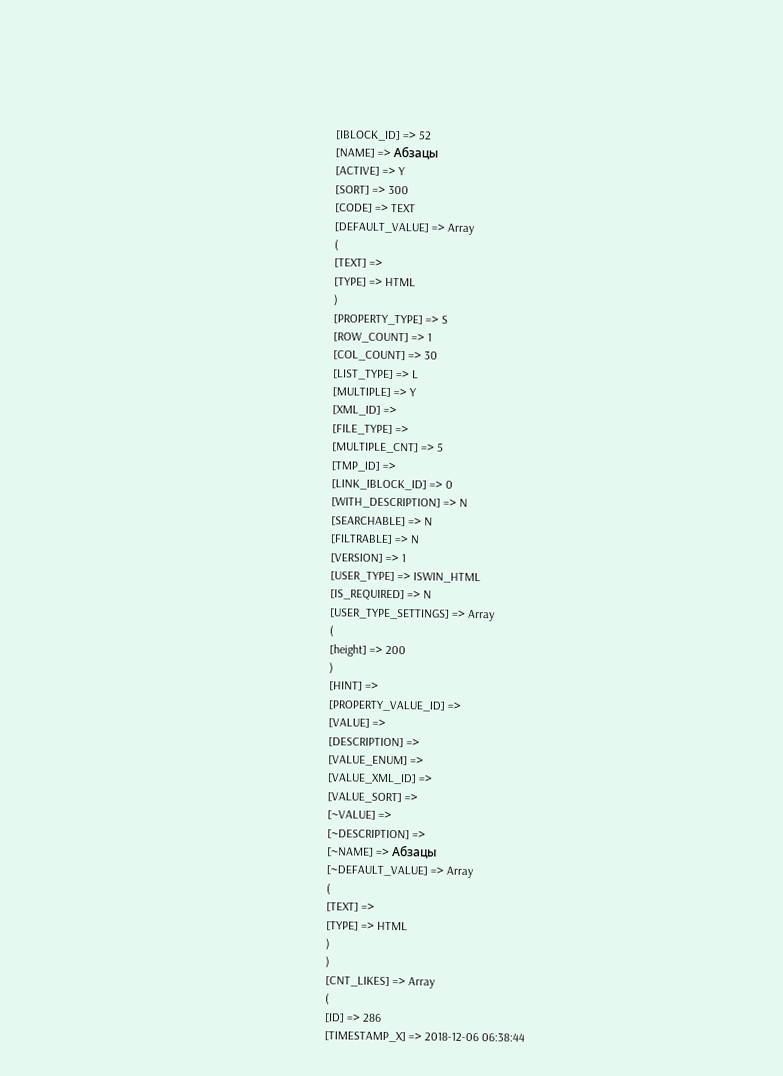[IBLOCK_ID] => 52
[NAME] => Абзацы
[ACTIVE] => Y
[SORT] => 300
[CODE] => TEXT
[DEFAULT_VALUE] => Array
(
[TEXT] =>
[TYPE] => HTML
)
[PROPERTY_TYPE] => S
[ROW_COUNT] => 1
[COL_COUNT] => 30
[LIST_TYPE] => L
[MULTIPLE] => Y
[XML_ID] =>
[FILE_TYPE] =>
[MULTIPLE_CNT] => 5
[TMP_ID] =>
[LINK_IBLOCK_ID] => 0
[WITH_DESCRIPTION] => N
[SEARCHABLE] => N
[FILTRABLE] => N
[VERSION] => 1
[USER_TYPE] => ISWIN_HTML
[IS_REQUIRED] => N
[USER_TYPE_SETTINGS] => Array
(
[height] => 200
)
[HINT] =>
[PROPERTY_VALUE_ID] =>
[VALUE] =>
[DESCRIPTION] =>
[VALUE_ENUM] =>
[VALUE_XML_ID] =>
[VALUE_SORT] =>
[~VALUE] =>
[~DESCRIPTION] =>
[~NAME] => Абзацы
[~DEFAULT_VALUE] => Array
(
[TEXT] =>
[TYPE] => HTML
)
)
[CNT_LIKES] => Array
(
[ID] => 286
[TIMESTAMP_X] => 2018-12-06 06:38:44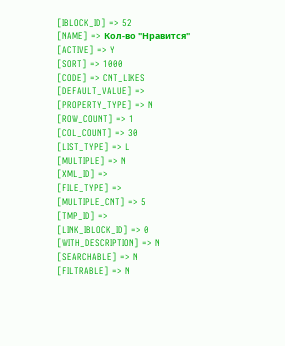[IBLOCK_ID] => 52
[NAME] => Кол-во "Нравится"
[ACTIVE] => Y
[SORT] => 1000
[CODE] => CNT_LIKES
[DEFAULT_VALUE] =>
[PROPERTY_TYPE] => N
[ROW_COUNT] => 1
[COL_COUNT] => 30
[LIST_TYPE] => L
[MULTIPLE] => N
[XML_ID] =>
[FILE_TYPE] =>
[MULTIPLE_CNT] => 5
[TMP_ID] =>
[LINK_IBLOCK_ID] => 0
[WITH_DESCRIPTION] => N
[SEARCHABLE] => N
[FILTRABLE] => N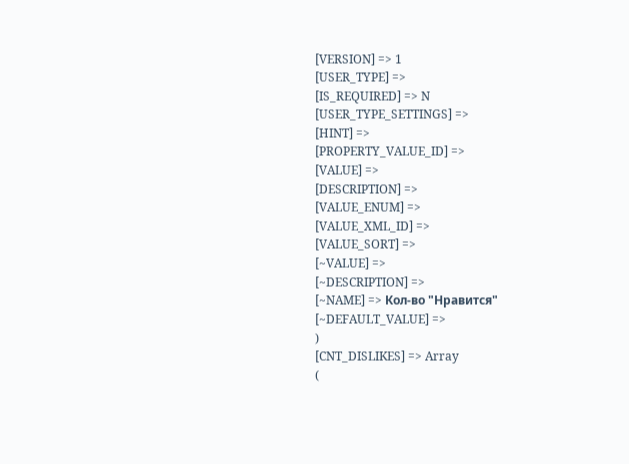[VERSION] => 1
[USER_TYPE] =>
[IS_REQUIRED] => N
[USER_TYPE_SETTINGS] =>
[HINT] =>
[PROPERTY_VALUE_ID] =>
[VALUE] =>
[DESCRIPTION] =>
[VALUE_ENUM] =>
[VALUE_XML_ID] =>
[VALUE_SORT] =>
[~VALUE] =>
[~DESCRIPTION] =>
[~NAME] => Кол-во "Нравится"
[~DEFAULT_VALUE] =>
)
[CNT_DISLIKES] => Array
(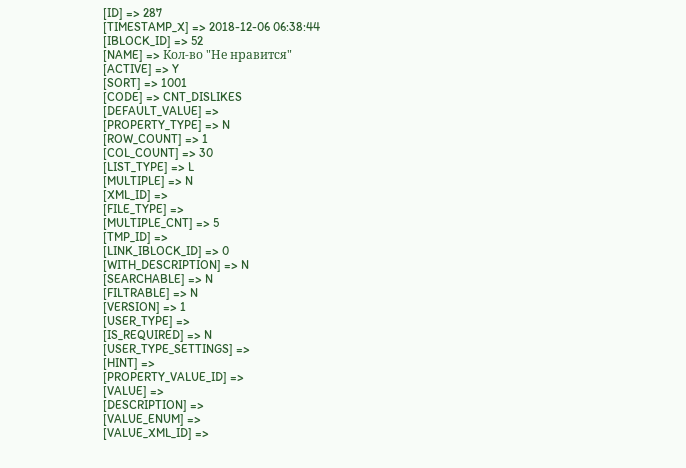[ID] => 287
[TIMESTAMP_X] => 2018-12-06 06:38:44
[IBLOCK_ID] => 52
[NAME] => Кол-во "Не нравится"
[ACTIVE] => Y
[SORT] => 1001
[CODE] => CNT_DISLIKES
[DEFAULT_VALUE] =>
[PROPERTY_TYPE] => N
[ROW_COUNT] => 1
[COL_COUNT] => 30
[LIST_TYPE] => L
[MULTIPLE] => N
[XML_ID] =>
[FILE_TYPE] =>
[MULTIPLE_CNT] => 5
[TMP_ID] =>
[LINK_IBLOCK_ID] => 0
[WITH_DESCRIPTION] => N
[SEARCHABLE] => N
[FILTRABLE] => N
[VERSION] => 1
[USER_TYPE] =>
[IS_REQUIRED] => N
[USER_TYPE_SETTINGS] =>
[HINT] =>
[PROPERTY_VALUE_ID] =>
[VALUE] =>
[DESCRIPTION] =>
[VALUE_ENUM] =>
[VALUE_XML_ID] =>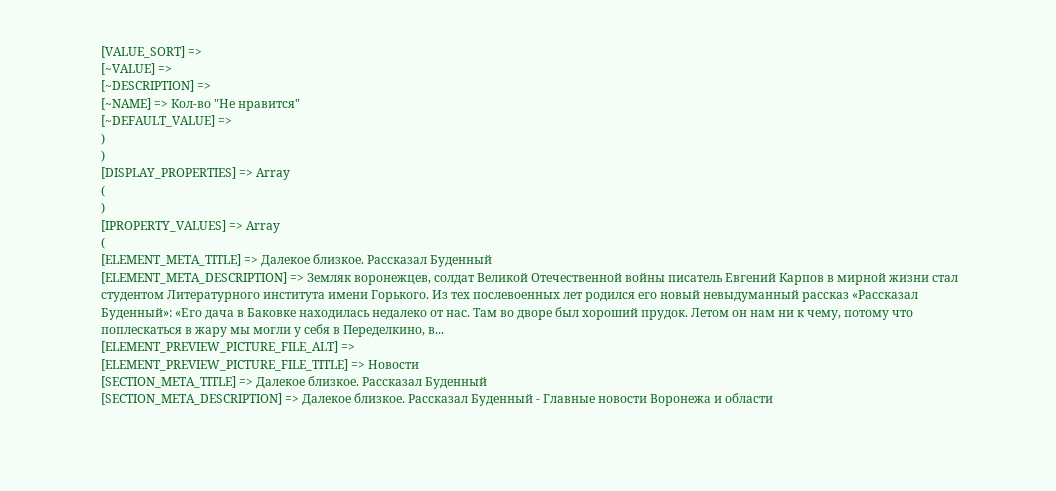[VALUE_SORT] =>
[~VALUE] =>
[~DESCRIPTION] =>
[~NAME] => Кол-во "Не нравится"
[~DEFAULT_VALUE] =>
)
)
[DISPLAY_PROPERTIES] => Array
(
)
[IPROPERTY_VALUES] => Array
(
[ELEMENT_META_TITLE] => Далекое близкое. Рассказал Буденный
[ELEMENT_META_DESCRIPTION] => Земляк воронежцев, солдат Великой Отечественной войны писатель Евгений Карпов в мирной жизни стал студентом Литературного института имени Горького. Из тех послевоенных лет родился его новый невыдуманный рассказ «Рассказал Буденный»: «Его дача в Баковке находилась недалеко от нас. Там во дворе был хороший прудок. Летом он нам ни к чему, потому что поплескаться в жару мы могли у себя в Переделкино, в...
[ELEMENT_PREVIEW_PICTURE_FILE_ALT] =>
[ELEMENT_PREVIEW_PICTURE_FILE_TITLE] => Новости
[SECTION_META_TITLE] => Далекое близкое. Рассказал Буденный
[SECTION_META_DESCRIPTION] => Далекое близкое. Рассказал Буденный - Главные новости Воронежа и области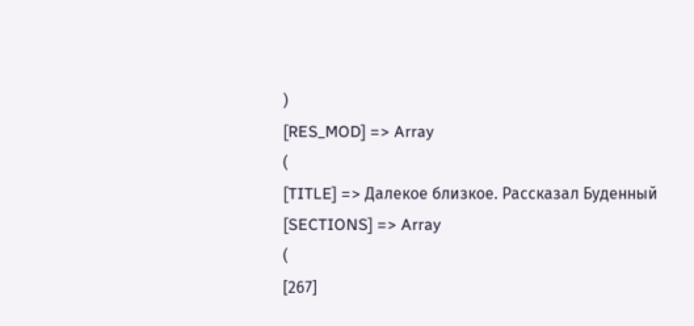)
[RES_MOD] => Array
(
[TITLE] => Далекое близкое. Рассказал Буденный
[SECTIONS] => Array
(
[267]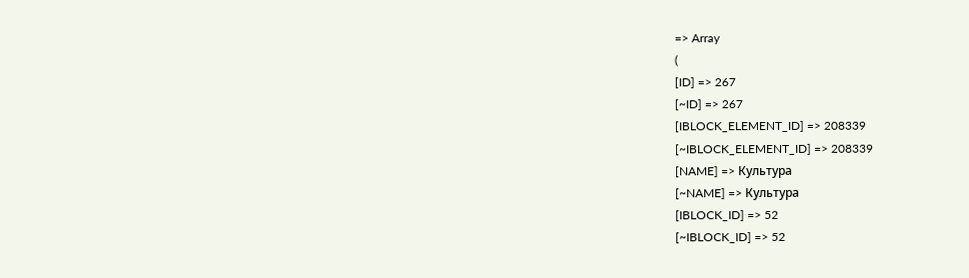=> Array
(
[ID] => 267
[~ID] => 267
[IBLOCK_ELEMENT_ID] => 208339
[~IBLOCK_ELEMENT_ID] => 208339
[NAME] => Культура
[~NAME] => Культура
[IBLOCK_ID] => 52
[~IBLOCK_ID] => 52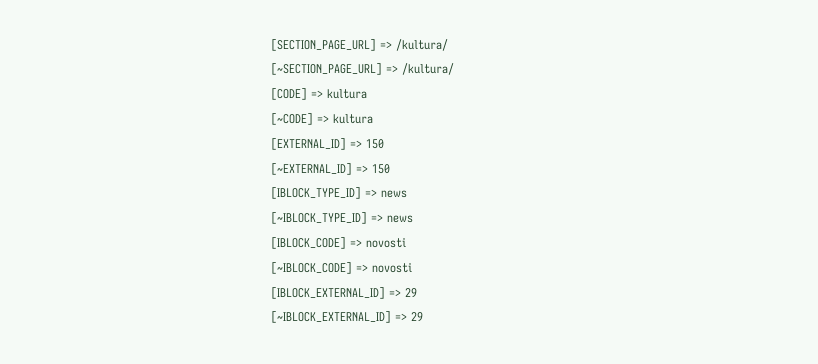[SECTION_PAGE_URL] => /kultura/
[~SECTION_PAGE_URL] => /kultura/
[CODE] => kultura
[~CODE] => kultura
[EXTERNAL_ID] => 150
[~EXTERNAL_ID] => 150
[IBLOCK_TYPE_ID] => news
[~IBLOCK_TYPE_ID] => news
[IBLOCK_CODE] => novosti
[~IBLOCK_CODE] => novosti
[IBLOCK_EXTERNAL_ID] => 29
[~IBLOCK_EXTERNAL_ID] => 29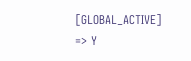[GLOBAL_ACTIVE] => Y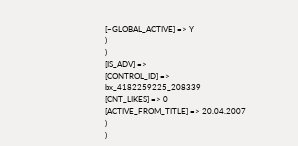[~GLOBAL_ACTIVE] => Y
)
)
[IS_ADV] =>
[CONTROL_ID] => bx_4182259225_208339
[CNT_LIKES] => 0
[ACTIVE_FROM_TITLE] => 20.04.2007
)
)